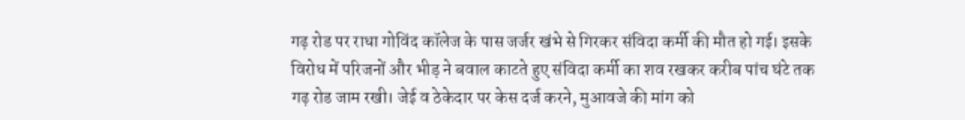गढ़ रोड पर राधा गोविंद कॉलेज के पास जर्जर खंभे से गिरकर संविदा कर्मी की मौत हो गई। इसके विरोध में परिजनों और भीड़ ने बवाल काटते हुए संविदा कर्मी का शव रखकर करीब पांच घंटे तक गढ़ रोड जाम रखी। जेई व ठेकेदार पर केस दर्ज करने, मुआवजे की मांग को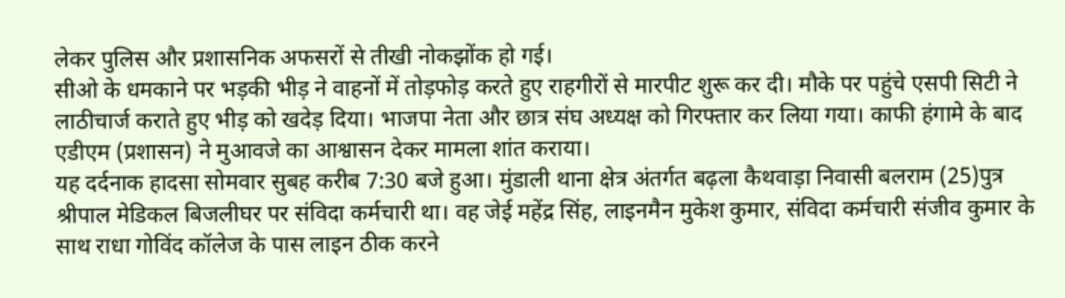लेकर पुलिस और प्रशासनिक अफसरों से तीखी नोकझोंक हो गई।
सीओ के धमकाने पर भड़की भीड़ ने वाहनों में तोड़फोड़ करते हुए राहगीरों से मारपीट शुरू कर दी। मौके पर पहुंचे एसपी सिटी ने लाठीचार्ज कराते हुए भीड़ को खदेड़ दिया। भाजपा नेता और छात्र संघ अध्यक्ष को गिरफ्तार कर लिया गया। काफी हंगामे के बाद एडीएम (प्रशासन) ने मुआवजे का आश्वासन देकर मामला शांत कराया।
यह दर्दनाक हादसा सोमवार सुबह करीब 7:30 बजे हुआ। मुंडाली थाना क्षेत्र अंतर्गत बढ़ला कैथवाड़ा निवासी बलराम (25)पुत्र श्रीपाल मेडिकल बिजलीघर पर संविदा कर्मचारी था। वह जेई महेंद्र सिंह, लाइनमैन मुकेश कुमार, संविदा कर्मचारी संजीव कुमार के साथ राधा गोविंद कॉलेज के पास लाइन ठीक करने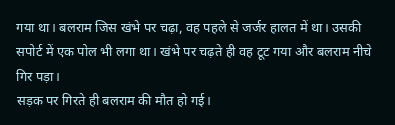गया था। बलराम जिस खंभे पर चढ़ा, वह पहले से जर्जर हालत में था। उसकी सपोर्ट में एक पोल भी लगा था। खंभे पर चढ़ते ही वह टूट गया और बलराम नीचे गिर पड़ा।
सड़क पर गिरते ही बलराम की मौत हो गई।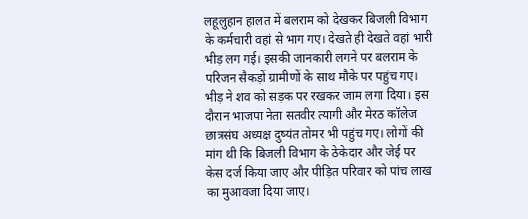लहूलुहान हालत में बलराम को देखकर बिजली विभाग के कर्मचारी वहां से भाग गए। देखते ही देखते वहां भारी भीड़ लग गई। इसकी जानकारी लगने पर बलराम के परिजन सैकड़ों ग्रामीणों के साथ मौके पर पहुंच गए। भीड़ ने शव को सड़क पर रखकर जाम लगा दिया। इस दौरान भाजपा नेता सतवीर त्यागी और मेरठ कॉलेज छात्रसंघ अध्यक्ष दुष्यंत तोमर भी पहुंच गए। लोगों की मांग थी कि बिजली विभाग के ठेकेदार और जेई पर केस दर्ज किया जाए और पीड़ित परिवार को पांच लाख का मुआवजा दिया जाए।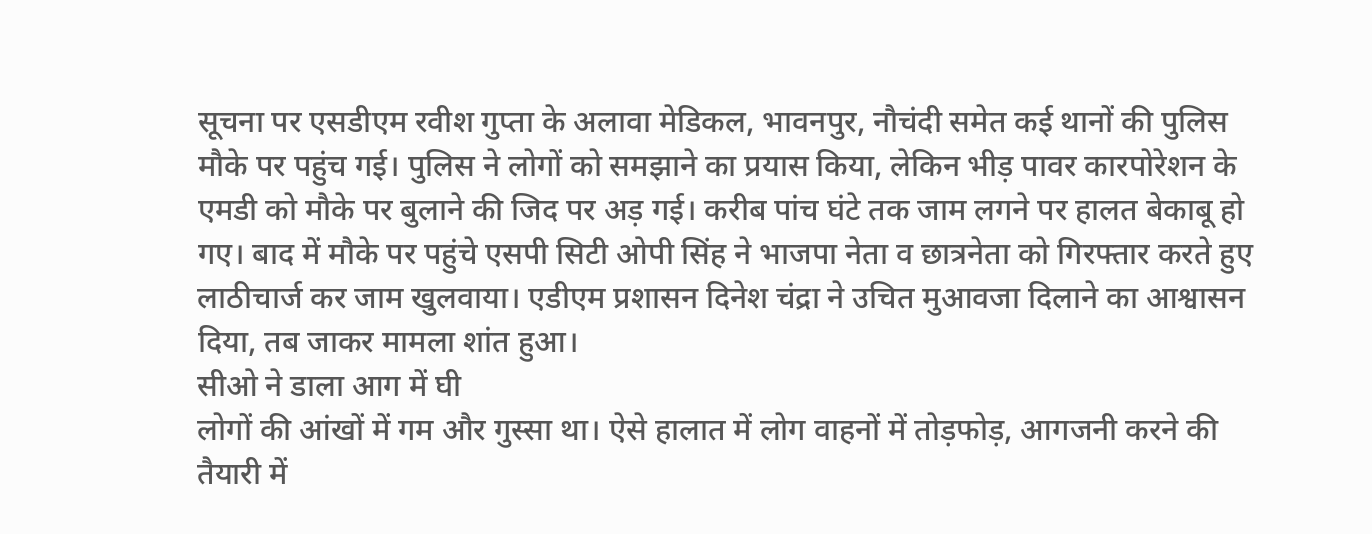सूचना पर एसडीएम रवीश गुप्ता के अलावा मेडिकल, भावनपुर, नौचंदी समेत कई थानों की पुलिस मौके पर पहुंच गई। पुलिस ने लोगों को समझाने का प्रयास किया, लेकिन भीड़ पावर कारपोरेशन के एमडी को मौके पर बुलाने की जिद पर अड़ गई। करीब पांच घंटे तक जाम लगने पर हालत बेकाबू हो गए। बाद में मौके पर पहुंचे एसपी सिटी ओपी सिंह ने भाजपा नेता व छात्रनेता को गिरफ्तार करते हुए लाठीचार्ज कर जाम खुलवाया। एडीएम प्रशासन दिनेश चंद्रा ने उचित मुआवजा दिलाने का आश्वासन दिया, तब जाकर मामला शांत हुआ।
सीओ ने डाला आग में घी
लोगों की आंखों में गम और गुस्सा था। ऐसे हालात में लोग वाहनों में तोड़फोड़, आगजनी करने की तैयारी में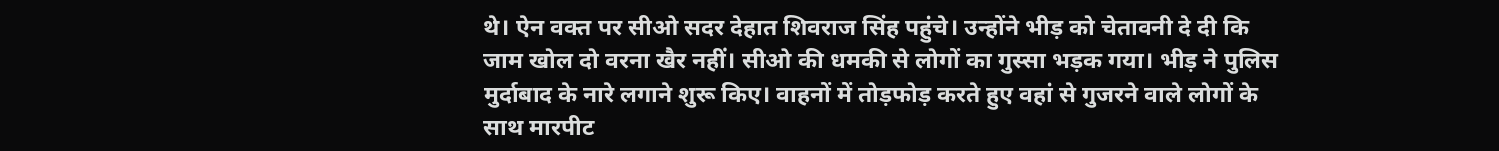थे। ऐन वक्त पर सीओ सदर देहात शिवराज सिंह पहुंचे। उन्होंने भीड़ को चेतावनी दे दी कि जाम खोल दो वरना खैर नहीं। सीओ की धमकी से लोगों का गुस्सा भड़क गया। भीड़ ने पुलिस मुर्दाबाद के नारे लगाने शुरू किए। वाहनों में तोड़फोड़ करते हुए वहां से गुजरने वाले लोगों के साथ मारपीट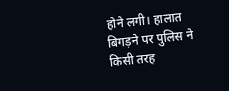होने लगी। हालात बिगड़ने पर पुलिस ने किसी तरह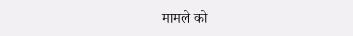मामले को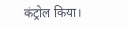कंट्रोल किया।